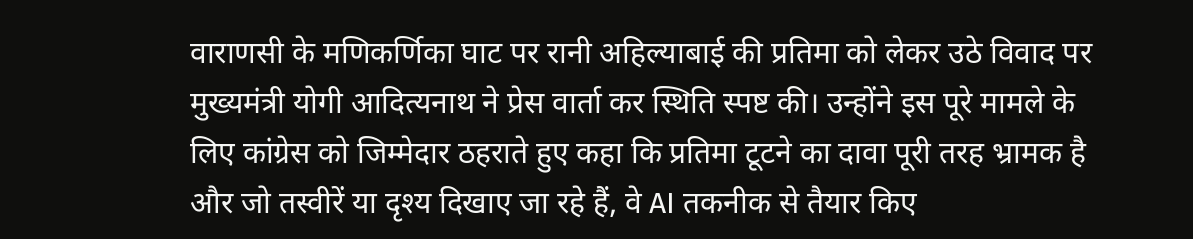वाराणसी के मणिकर्णिका घाट पर रानी अहिल्याबाई की प्रतिमा को लेकर उठे विवाद पर मुख्यमंत्री योगी आदित्यनाथ ने प्रेस वार्ता कर स्थिति स्पष्ट की। उन्होंने इस पूरे मामले के लिए कांग्रेस को जिम्मेदार ठहराते हुए कहा कि प्रतिमा टूटने का दावा पूरी तरह भ्रामक है और जो तस्वीरें या दृश्य दिखाए जा रहे हैं, वे AI तकनीक से तैयार किए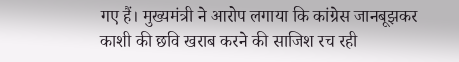गए हैं। मुख्यमंत्री ने आरोप लगाया कि कांग्रेस जानबूझकर काशी की छवि खराब करने की साजिश रच रही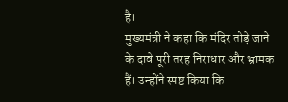है।
मुख्यमंत्री ने कहा कि मंदिर तोड़े जाने के दावे पूरी तरह निराधार और भ्रामक हैं। उन्होंने स्पष्ट किया कि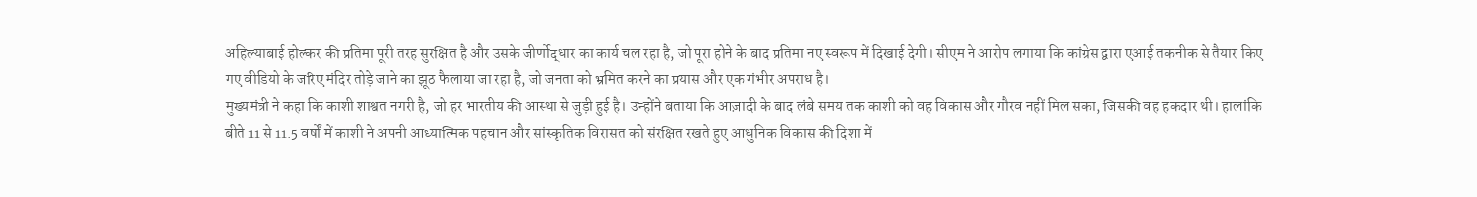अहिल्याबाई होल्कर की प्रतिमा पूरी तरह सुरक्षित है और उसके जीर्णोद्धार का कार्य चल रहा है, जो पूरा होने के बाद प्रतिमा नए स्वरूप में दिखाई देगी। सीएम ने आरोप लगाया कि कांग्रेस द्वारा एआई तकनीक से तैयार किए गए वीडियो के जरिए मंदिर तोड़े जाने का झूठ फैलाया जा रहा है, जो जनता को भ्रमित करने का प्रयास और एक गंभीर अपराध है।
मुख्यमंत्री ने कहा कि काशी शाश्वत नगरी है, जो हर भारतीय की आस्था से जुड़ी हुई है। उन्होंने बताया कि आज़ादी के बाद लंबे समय तक काशी को वह विकास और गौरव नहीं मिल सका, जिसकी वह हकदार थी। हालांकि बीते 11 से 11.5 वर्षों में काशी ने अपनी आध्यात्मिक पहचान और सांस्कृतिक विरासत को संरक्षित रखते हुए आधुनिक विकास की दिशा में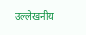उल्लेखनीय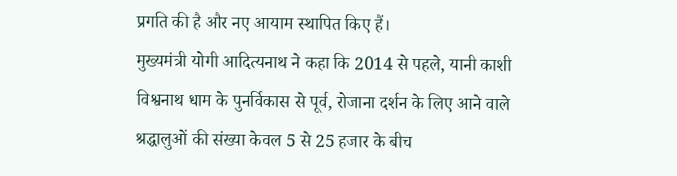प्रगति की है और नए आयाम स्थापित किए हैं।
मुख्यमंत्री योगी आदित्यनाथ ने कहा कि 2014 से पहले, यानी काशी विश्वनाथ धाम के पुनर्विकास से पूर्व, रोजाना दर्शन के लिए आने वाले श्रद्धालुओं की संख्या केवल 5 से 25 हजार के बीच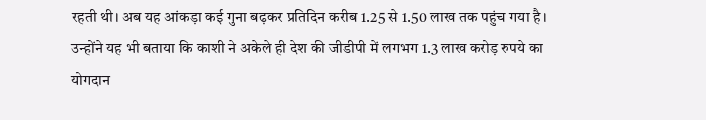रहती थी। अब यह आंकड़ा कई गुना बढ़कर प्रतिदिन करीब 1.25 से 1.50 लाख तक पहुंच गया है। उन्होंने यह भी बताया कि काशी ने अकेले ही देश की जीडीपी में लगभग 1.3 लाख करोड़ रुपये का योगदान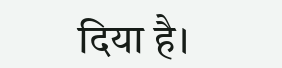दिया है।